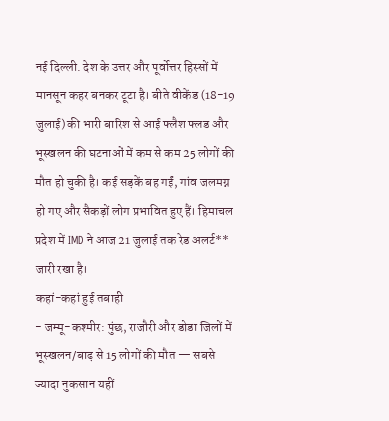नई दिल्ली. देश के उत्तर और पूर्वोत्तर हिस्सों में मानसून कहर बनकर टूटा है। बीते वीकेंड (18-19 जुलाई) की भारी बारिश से आई फ्लैश फ्लड और भूस्खलन की घटनाओं में कम से कम 25 लोगों की मौत हो चुकी है। कई सड़कें बह गईं, गांव जलमग्न हो गए और सैकड़ों लोग प्रभावित हुए हैं। हिमाचल प्रदेश में IMD ने आज 21 जुलाई तक रेड अलर्ट** जारी रखा है।
कहां-कहां हुई तबाही
- जम्मू-कश्मीर: पुंछ, राजौरी और डोडा जिलों में भूस्खलन/बाढ़ से 15 लोगों की मौत — सबसे ज्यादा नुकसान यहीं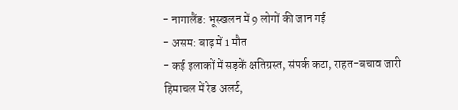- नागालैंड: भूस्खलन में 9 लोगों की जान गई
- असम: बाढ़ में 1 मौत
- कई इलाकों में सड़कें क्षतिग्रस्त, संपर्क कटा, राहत-बचाव जारी
हिमाचल में रेड अलर्ट,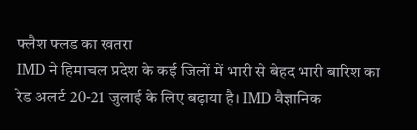फ्लैश फ्लड का खतरा
IMD ने हिमाचल प्रदेश के कई जिलों में भारी से बेहद भारी बारिश का रेड अलर्ट 20-21 जुलाई के लिए बढ़ाया है। IMD वैज्ञानिक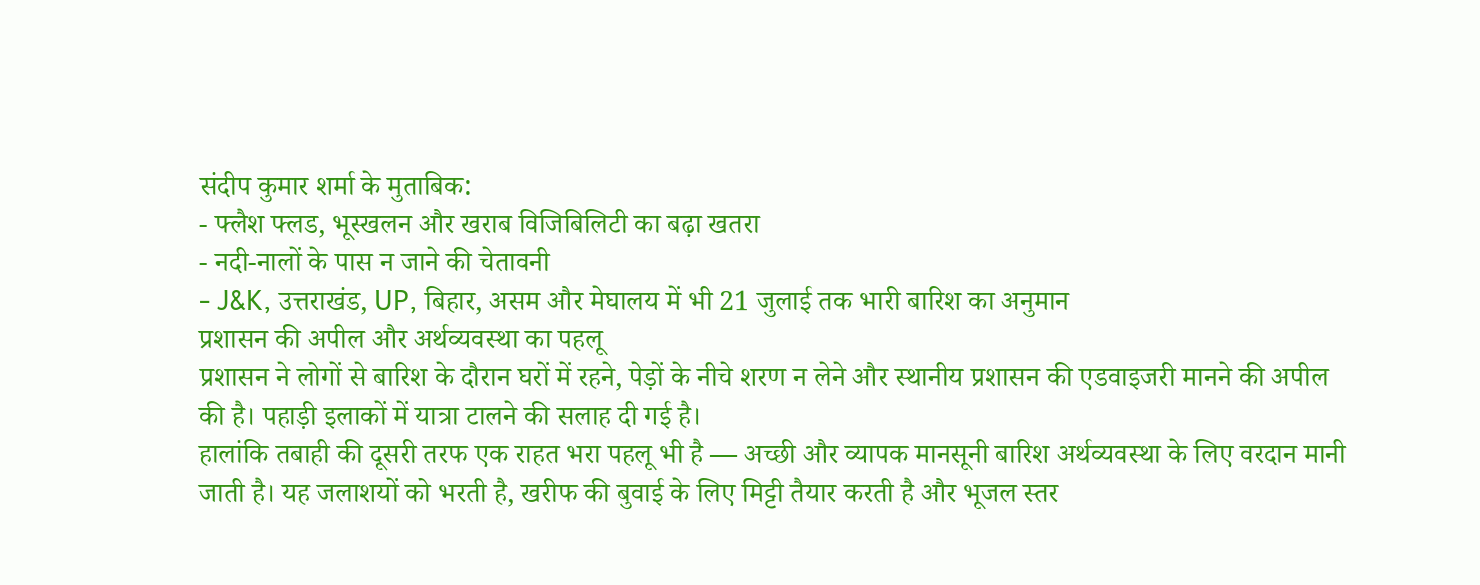संदीप कुमार शर्मा के मुताबिक:
- फ्लैश फ्लड, भूस्खलन और खराब विजिबिलिटी का बढ़ा खतरा
- नदी-नालों के पास न जाने की चेतावनी
- J&K, उत्तराखंड, UP, बिहार, असम और मेघालय में भी 21 जुलाई तक भारी बारिश का अनुमान
प्रशासन की अपील और अर्थव्यवस्था का पहलू
प्रशासन ने लोगों से बारिश के दौरान घरों में रहने, पेड़ों के नीचे शरण न लेने और स्थानीय प्रशासन की एडवाइजरी मानने की अपील की है। पहाड़ी इलाकों में यात्रा टालने की सलाह दी गई है।
हालांकि तबाही की दूसरी तरफ एक राहत भरा पहलू भी है — अच्छी और व्यापक मानसूनी बारिश अर्थव्यवस्था के लिए वरदान मानी जाती है। यह जलाशयों को भरती है, खरीफ की बुवाई के लिए मिट्टी तैयार करती है और भूजल स्तर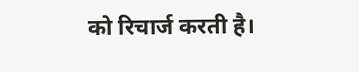को रिचार्ज करती है।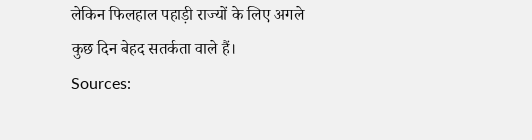लेकिन फिलहाल पहाड़ी राज्यों के लिए अगले कुछ दिन बेहद सतर्कता वाले हैं।
Sources: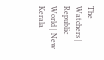The Watchers | Republic World | New Kerala